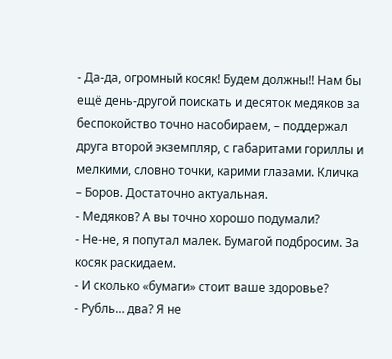- Да-да, огромный косяк! Будем должны!! Нам бы ещё день-другой поискать и десяток медяков за беспокойство точно насобираем, – поддержал друга второй экземпляр, с габаритами гориллы и мелкими, словно точки, карими глазами. Кличка – Боров. Достаточно актуальная.
- Медяков? А вы точно хорошо подумали?
- Не-не, я попутал малек. Бумагой подбросим. За косяк раскидаем.
- И сколько «бумаги» стоит ваше здоровье?
- Рубль… два? Я не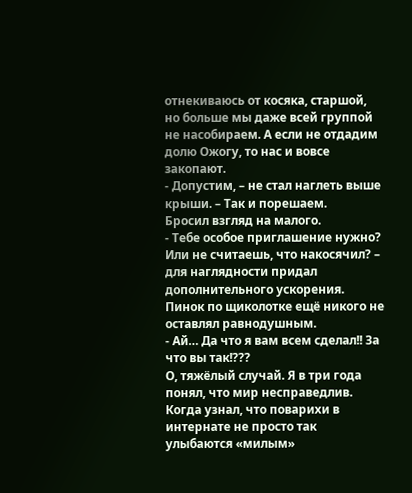отнекиваюсь от косяка, старшой, но больше мы даже всей группой не насобираем. А если не отдадим долю Ожогу, то нас и вовсе закопают.
- Допустим, – не стал наглеть выше крыши. – Так и порешаем.
Бросил взгляд на малого.
- Тебе особое приглашение нужно? Или не считаешь, что накосячил? – для наглядности придал дополнительного ускорения. Пинок по щиколотке ещё никого не оставлял равнодушным.
- Ай… Да что я вам всем сделал!! За что вы так!???
О, тяжёлый случай. Я в три года понял, что мир несправедлив. Когда узнал, что поварихи в интернате не просто так улыбаются «милым»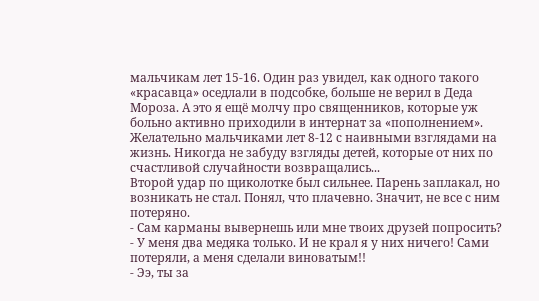мальчикам лет 15-16. Один раз увидел, как одного такого «красавца» оседлали в подсобке, больше не верил в Деда Мороза. А это я ещё молчу про священников, которые уж больно активно приходили в интернат за «пополнением». Желательно мальчиками лет 8-12 с наивными взглядами на жизнь. Никогда не забуду взгляды детей, которые от них по счастливой случайности возвращались...
Второй удар по щиколотке был сильнее. Парень заплакал, но возникать не стал. Понял, что плачевно. Значит, не все с ним потеряно.
- Сам карманы вывернешь или мне твоих друзей попросить?
- У меня два медяка только. И не крал я у них ничего! Сами потеряли, а меня сделали виноватым!!
- Ээ, ты за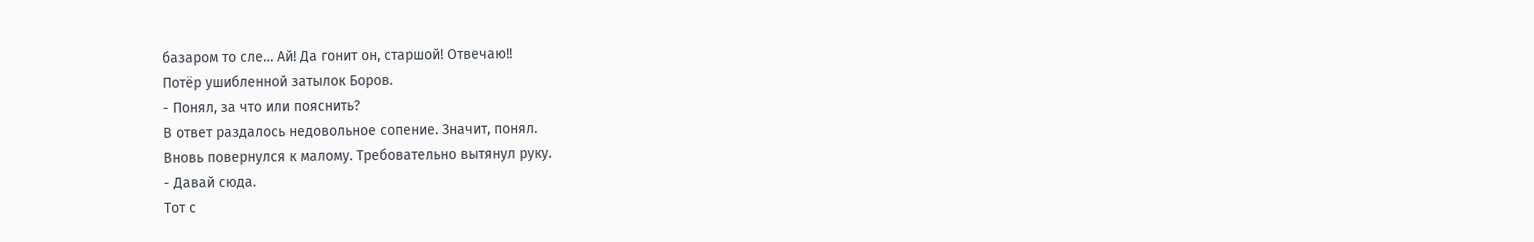базаром то сле… Ай! Да гонит он, старшой! Отвечаю!!
Потёр ушибленной затылок Боров.
- Понял, за что или пояснить?
В ответ раздалось недовольное сопение. Значит, понял.
Вновь повернулся к малому. Требовательно вытянул руку.
- Давай сюда.
Тот с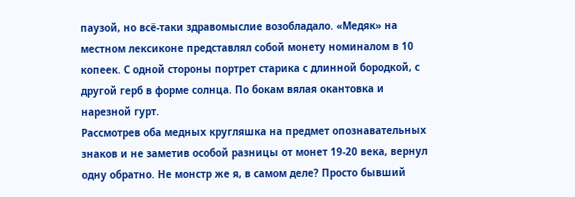паузой, но всё-таки здравомыслие возобладало. «Медяк» на местном лексиконе представлял собой монету номиналом в 10 копеек. С одной стороны портрет старика с длинной бородкой, с другой герб в форме солнца. По бокам вялая окантовка и нарезной гурт.
Рассмотрев оба медных кругляшка на предмет опознавательных знаков и не заметив особой разницы от монет 19-20 века, вернул одну обратно. Не монстр же я, в самом деле? Просто бывший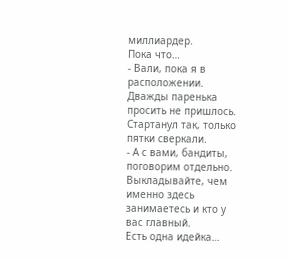миллиардер.
Пока что…
- Вали, пока я в расположении.
Дважды паренька просить не пришлось. Стартанул так, только пятки сверкали.
- А с вами, бандиты, поговорим отдельно. Выкладывайте, чем именно здесь занимаетесь и кто у вас главный.
Есть одна идейка…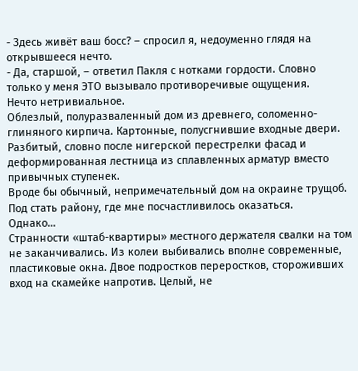- Здесь живёт ваш босс? – спросил я, недоуменно глядя на открывшееся нечто.
- Да, старшой, – ответил Пакля с нотками гордости. Словно только у меня ЭТО вызывало противоречивые ощущения.
Нечто нетривиальное.
Облезлый, полуразваленный дом из древнего, соломенно-глиняного кирпича. Картонные, полусгнившие входные двери. Разбитый, словно после нигерской перестрелки фасад и деформированная лестница из сплавленных арматур вместо привычных ступенек.
Вроде бы обычный, непримечательный дом на окраине трущоб. Под стать району, где мне посчастливилось оказаться.
Однако…
Странности «штаб-квартиры» местного держателя свалки на том не заканчивались. Из колеи выбивались вполне современные, пластиковые окна. Двое подростков переростков, стороживших вход на скамейке напротив. Целый, не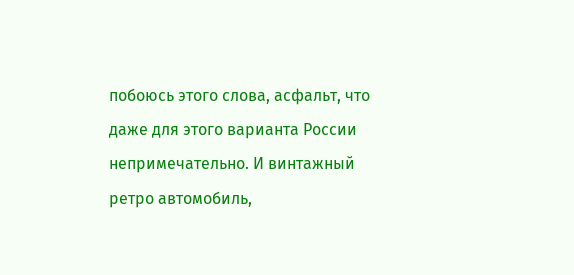побоюсь этого слова, асфальт, что даже для этого варианта России непримечательно. И винтажный ретро автомобиль,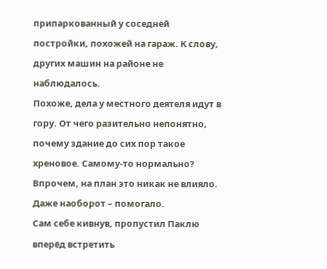припаркованный у соседней постройки, похожей на гараж. К слову, других машин на районе не наблюдалось.
Похоже, дела у местного деятеля идут в гору. От чего разительно непонятно, почему здание до сих пор такое хреновое. Самому-то нормально?
Впрочем, на план это никак не влияло. Даже наоборот – помогало.
Сам себе кивнув, пропустил Паклю вперёд встретить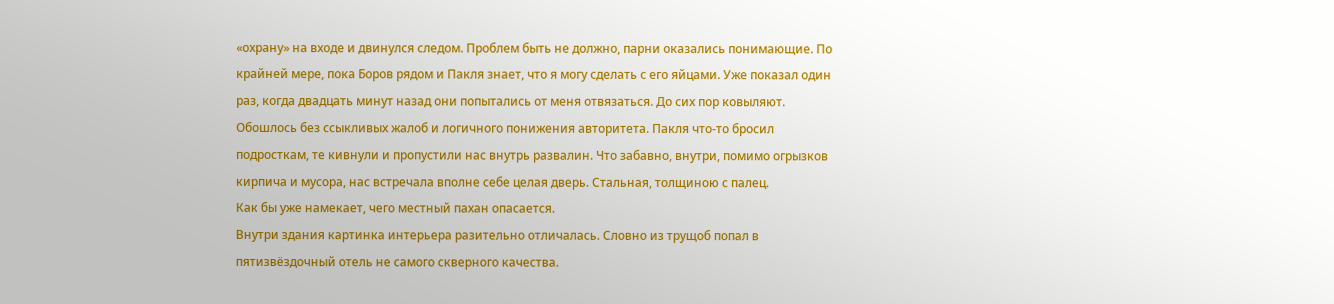«охрану» на входе и двинулся следом. Проблем быть не должно, парни оказались понимающие. По крайней мере, пока Боров рядом и Пакля знает, что я могу сделать с его яйцами. Уже показал один раз, когда двадцать минут назад они попытались от меня отвязаться. До сих пор ковыляют.
Обошлось без ссыкливых жалоб и логичного понижения авторитета. Пакля что-то бросил подросткам, те кивнули и пропустили нас внутрь развалин. Что забавно, внутри, помимо огрызков кирпича и мусора, нас встречала вполне себе целая дверь. Стальная, толщиною с палец.
Как бы уже намекает, чего местный пахан опасается.
Внутри здания картинка интерьера разительно отличалась. Словно из трущоб попал в пятизвёздочный отель не самого скверного качества.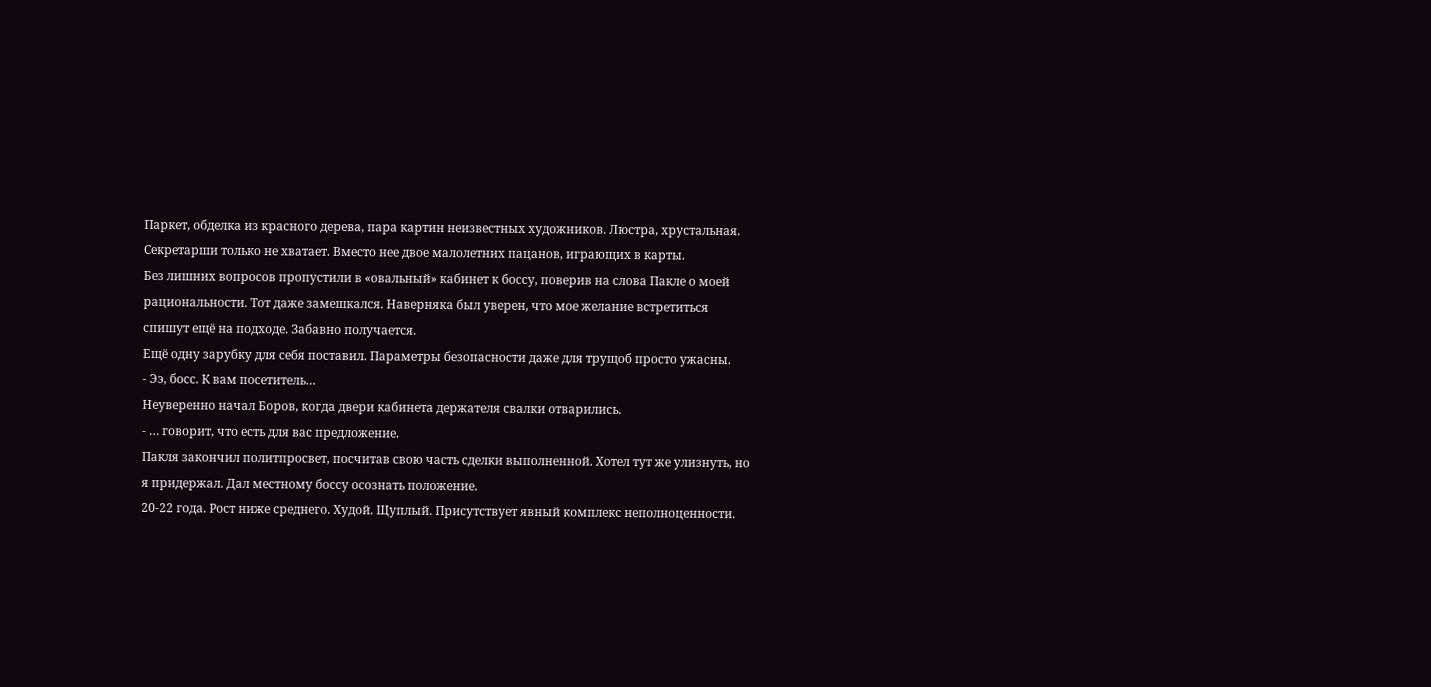Паркет, обделка из красного дерева, пара картин неизвестных художников. Люстра, хрустальная. Секретарши только не хватает. Вместо нее двое малолетних пацанов, играющих в карты.
Без лишних вопросов пропустили в «овальный» кабинет к боссу, поверив на слова Пакле о моей рациональности. Тот даже замешкался. Наверняка был уверен, что мое желание встретиться спишут ещё на подходе. Забавно получается.
Ещё одну зарубку для себя поставил. Параметры безопасности даже для трущоб просто ужасны.
- Ээ, босс. К вам посетитель…
Неуверенно начал Боров, когда двери кабинета держателя свалки отварились.
- … говорит, что есть для вас предложение.
Пакля закончил политпросвет, посчитав свою часть сделки выполненной. Хотел тут же улизнуть, но я придержал. Дал местному боссу осознать положение.
20-22 года. Рост ниже среднего. Худой. Щуплый. Присутствует явный комплекс неполноценности.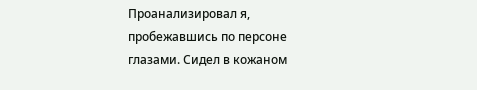Проанализировал я, пробежавшись по персоне глазами. Сидел в кожаном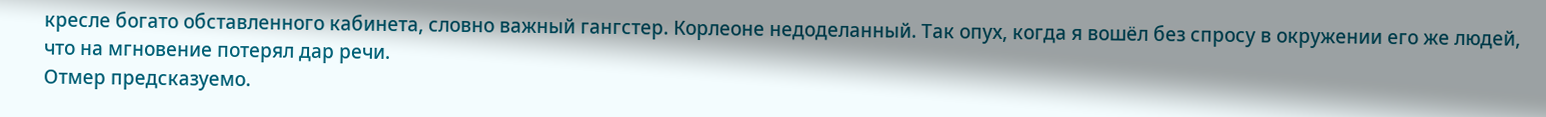кресле богато обставленного кабинета, словно важный гангстер. Корлеоне недоделанный. Так опух, когда я вошёл без спросу в окружении его же людей, что на мгновение потерял дар речи.
Отмер предсказуемо.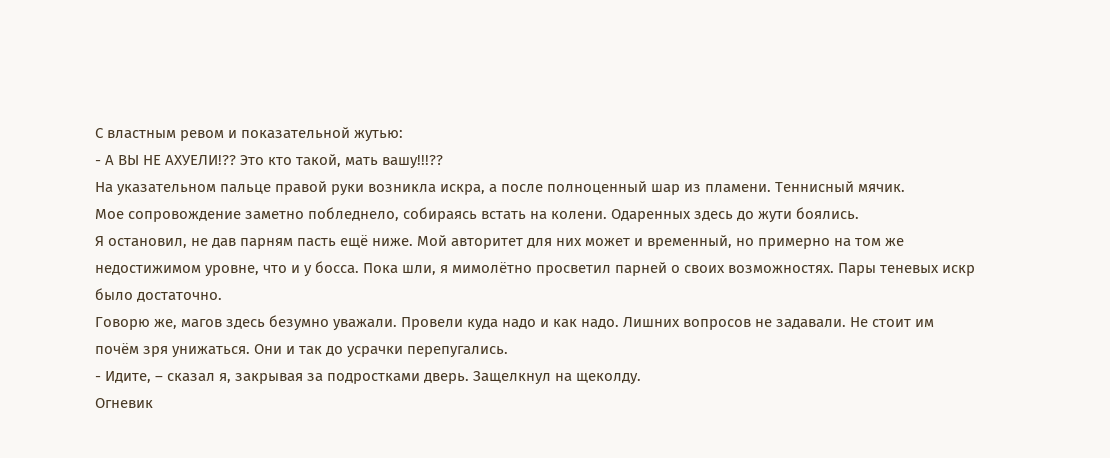С властным ревом и показательной жутью:
- А ВЫ НЕ АХУЕЛИ!?? Это кто такой, мать вашу!!!??
На указательном пальце правой руки возникла искра, а после полноценный шар из пламени. Теннисный мячик.
Мое сопровождение заметно побледнело, собираясь встать на колени. Одаренных здесь до жути боялись.
Я остановил, не дав парням пасть ещё ниже. Мой авторитет для них может и временный, но примерно на том же недостижимом уровне, что и у босса. Пока шли, я мимолётно просветил парней о своих возможностях. Пары теневых искр было достаточно.
Говорю же, магов здесь безумно уважали. Провели куда надо и как надо. Лишних вопросов не задавали. Не стоит им почём зря унижаться. Они и так до усрачки перепугались.
- Идите, – сказал я, закрывая за подростками дверь. Защелкнул на щеколду.
Огневик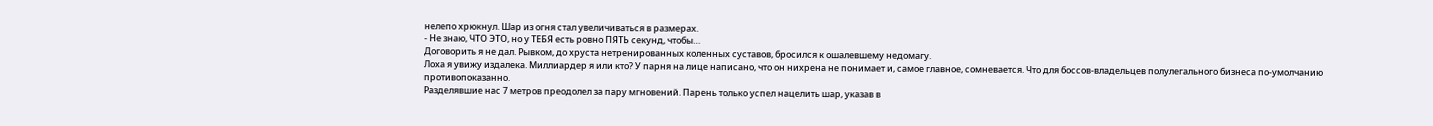нелепо хрюкнул. Шар из огня стал увеличиваться в размерах.
- Не знаю, ЧТО ЭТО, но у ТЕБЯ есть ровно ПЯТЬ секунд, чтобы…
Договорить я не дал. Рывком, до хруста нетренированных коленных суставов, бросился к ошалевшему недомагу.
Лоха я увижу издалека. Миллиардер я или кто? У парня на лице написано, что он нихрена не понимает и, самое главное, сомневается. Что для боссов-владельцев полулегального бизнеса по-умолчанию противопоказанно.
Разделявшие нас 7 метров преодолел за пару мгновений. Парень только успел нацелить шар, указав в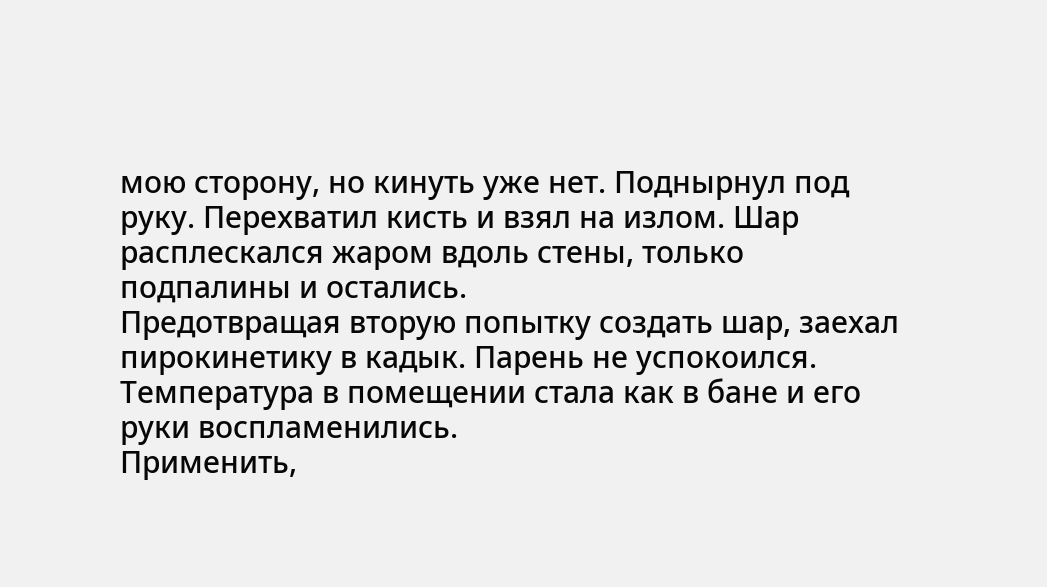мою сторону, но кинуть уже нет. Поднырнул под руку. Перехватил кисть и взял на излом. Шар расплескался жаром вдоль стены, только подпалины и остались.
Предотвращая вторую попытку создать шар, заехал пирокинетику в кадык. Парень не успокоился. Температура в помещении стала как в бане и его руки воспламенились.
Применить,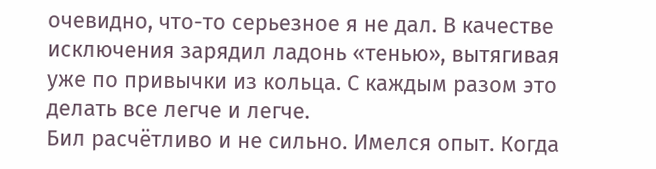очевидно, что-то серьезное я не дал. В качестве исключения зарядил ладонь «тенью», вытягивая уже по привычки из кольца. С каждым разом это делать все легче и легче.
Бил расчётливо и не сильно. Имелся опыт. Когда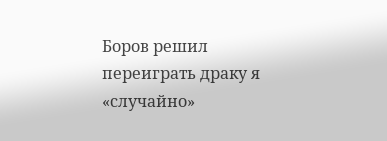Боров решил переиграть драку я «случайно»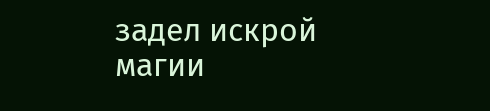задел искрой магии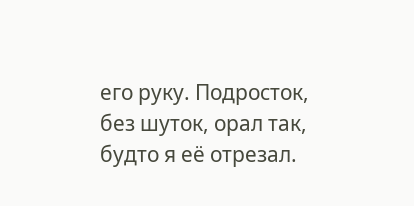его руку. Подросток, без шуток, орал так, будто я её отрезал.